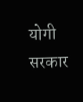योगी सरकार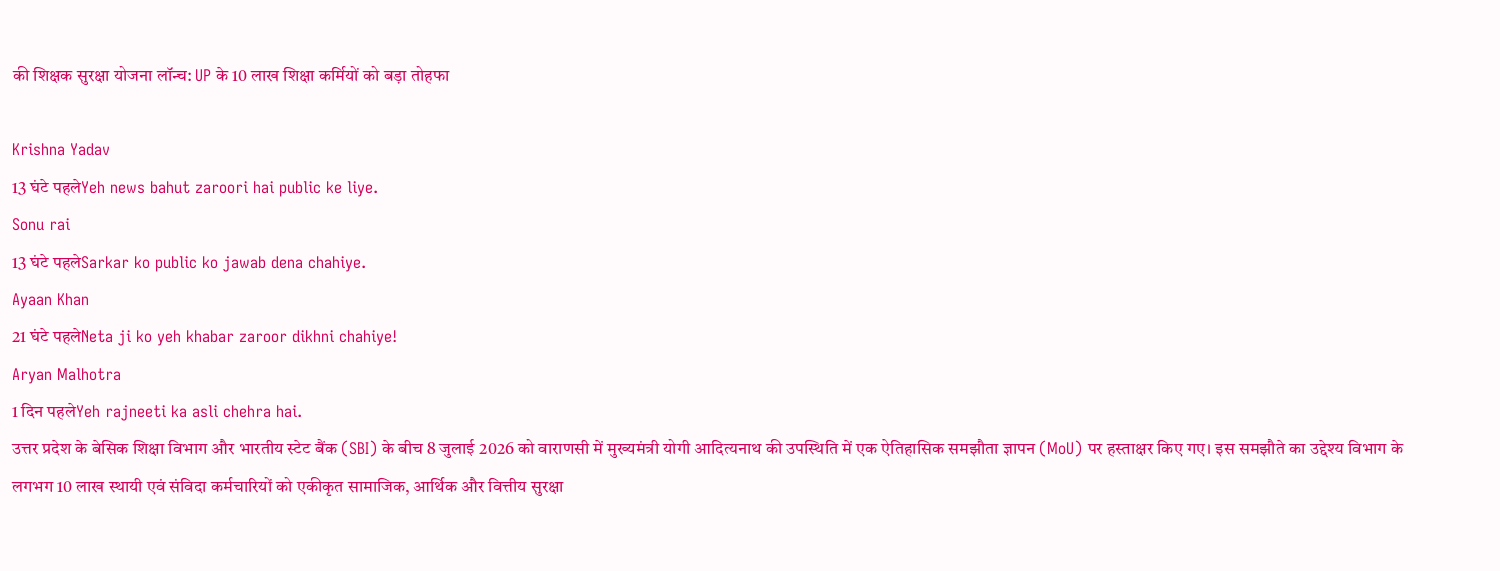की शिक्षक सुरक्षा योजना लॉन्च: UP के 10 लाख शिक्षा कर्मियों को बड़ा तोहफा

Krishna Yadav
13 घंटे पहलेYeh news bahut zaroori hai public ke liye.
Sonu rai
13 घंटे पहलेSarkar ko public ko jawab dena chahiye.
Ayaan Khan
21 घंटे पहलेNeta ji ko yeh khabar zaroor dikhni chahiye!
Aryan Malhotra
1 दिन पहलेYeh rajneeti ka asli chehra hai.
उत्तर प्रदेश के बेसिक शिक्षा विभाग और भारतीय स्टेट बैंक (SBI) के बीच 8 जुलाई 2026 को वाराणसी में मुख्यमंत्री योगी आदित्यनाथ की उपस्थिति में एक ऐतिहासिक समझौता ज्ञापन (MoU) पर हस्ताक्षर किए गए। इस समझौते का उद्देश्य विभाग के लगभग 10 लाख स्थायी एवं संविदा कर्मचारियों को एकीकृत सामाजिक, आर्थिक और वित्तीय सुरक्षा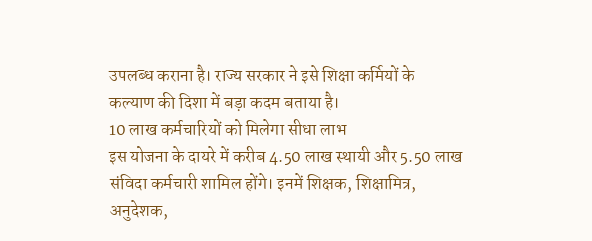उपलब्ध कराना है। राज्य सरकार ने इसे शिक्षा कर्मियों के कल्याण की दिशा में बड़ा कदम बताया है।
10 लाख कर्मचारियों को मिलेगा सीधा लाभ
इस योजना के दायरे में करीब 4.50 लाख स्थायी और 5.50 लाख संविदा कर्मचारी शामिल होंगे। इनमें शिक्षक, शिक्षामित्र, अनुदेशक,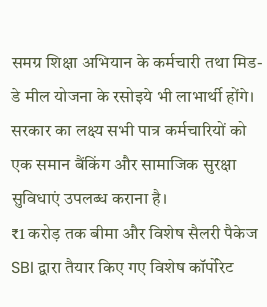समग्र शिक्षा अभियान के कर्मचारी तथा मिड-डे मील योजना के रसोइये भी लाभार्थी होंगे। सरकार का लक्ष्य सभी पात्र कर्मचारियों को एक समान बैंकिंग और सामाजिक सुरक्षा सुविधाएं उपलब्ध कराना है।
₹1 करोड़ तक बीमा और विशेष सैलरी पैकेज
SBI द्वारा तैयार किए गए विशेष कॉर्पोरेट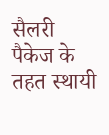सैलरी पैकेज के तहत स्थायी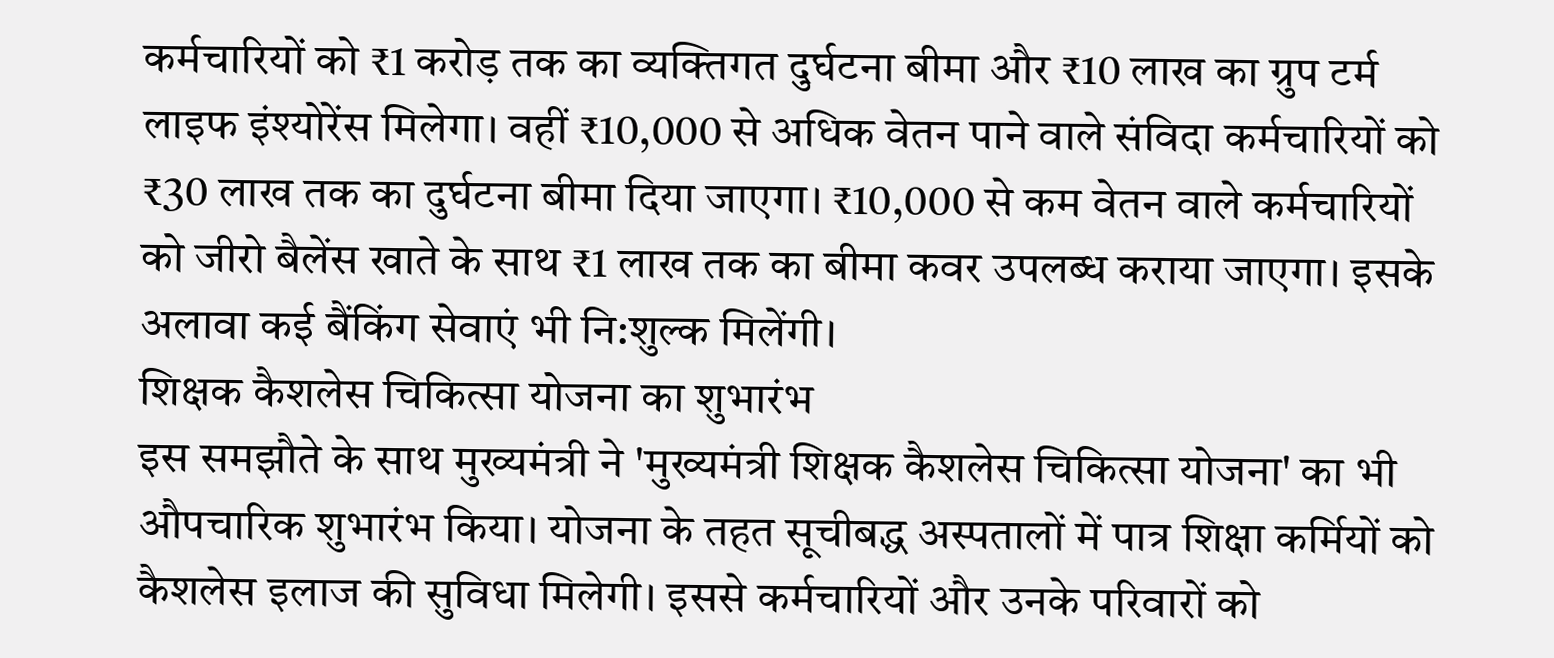कर्मचारियों को ₹1 करोड़ तक का व्यक्तिगत दुर्घटना बीमा और ₹10 लाख का ग्रुप टर्म लाइफ इंश्योरेंस मिलेगा। वहीं ₹10,000 से अधिक वेतन पाने वाले संविदा कर्मचारियों को ₹30 लाख तक का दुर्घटना बीमा दिया जाएगा। ₹10,000 से कम वेतन वाले कर्मचारियों को जीरो बैलेंस खाते के साथ ₹1 लाख तक का बीमा कवर उपलब्ध कराया जाएगा। इसके अलावा कई बैंकिंग सेवाएं भी नि:शुल्क मिलेंगी।
शिक्षक कैशलेस चिकित्सा योजना का शुभारंभ
इस समझौते के साथ मुख्यमंत्री ने 'मुख्यमंत्री शिक्षक कैशलेस चिकित्सा योजना' का भी औपचारिक शुभारंभ किया। योजना के तहत सूचीबद्ध अस्पतालों में पात्र शिक्षा कर्मियों को कैशलेस इलाज की सुविधा मिलेगी। इससे कर्मचारियों और उनके परिवारों को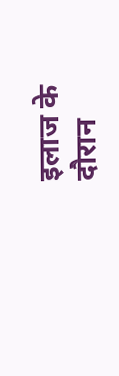इलाज के दौरान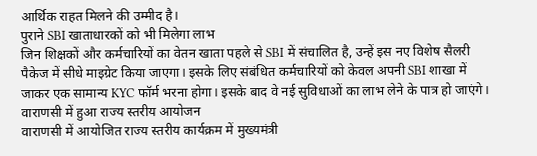आर्थिक राहत मिलने की उम्मीद है।
पुराने SBI खाताधारकों को भी मिलेगा लाभ
जिन शिक्षकों और कर्मचारियों का वेतन खाता पहले से SBI में संचालित है, उन्हें इस नए विशेष सैलरी पैकेज में सीधे माइग्रेट किया जाएगा। इसके लिए संबंधित कर्मचारियों को केवल अपनी SBI शाखा में जाकर एक सामान्य KYC फॉर्म भरना होगा। इसके बाद वे नई सुविधाओं का लाभ लेने के पात्र हो जाएंगे।
वाराणसी में हुआ राज्य स्तरीय आयोजन
वाराणसी में आयोजित राज्य स्तरीय कार्यक्रम में मुख्यमंत्री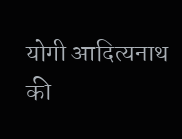योगी आदित्यनाथ की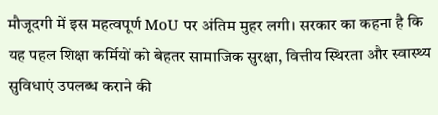मौजूदगी में इस महत्वपूर्ण MoU पर अंतिम मुहर लगी। सरकार का कहना है कि यह पहल शिक्षा कर्मियों को बेहतर सामाजिक सुरक्षा, वित्तीय स्थिरता और स्वास्थ्य सुविधाएं उपलब्ध कराने की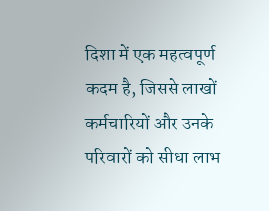दिशा में एक महत्वपूर्ण कदम है, जिससे लाखों कर्मचारियों और उनके परिवारों को सीधा लाभ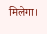मिलेगा।